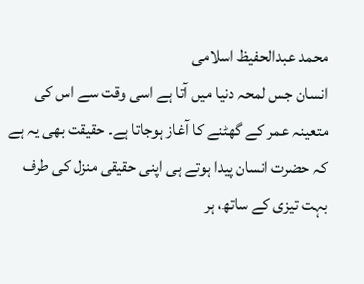محمد عبدالحفیظ اسلامی
انسان جس لمحہ دنیا میں آتا ہے اسی وقت سے اس کی متعینہ عمر کے گھٹنے کا آغاز ہوجاتا ہے۔ حقیقت بھی یہ ہے کہ حضرت انسان پیدا ہوتے ہی اپنی حقیقی منزل کی طرف بہت تیزی کے ساتھ، ہر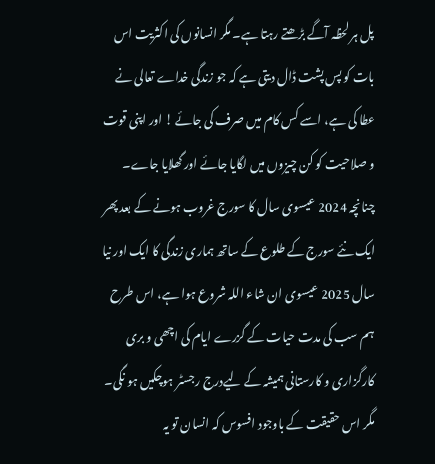پل ہر لحظہ آگے بڑھتے رہتا ہے۔ مگر انسانوں کی اکثریت اس بات کو پس پشت ڈال دیتی ہے کہ جو زندگی خداے تعالی نے عطا کی ہے، اسے کس کام میں صرف کی جائے ! اور اپنی قوت و صلاحیت کو کن چیزوں میں لگایا جائے اور گھلایا جاے۔
چنانچہ 2024 عیسوی سال کا سورج غروب ہونے کے بعد پھر ایک نئے سورج کے طلوع کے ساتھ ہماری زندگی کا ایک اور نیا سال 2025 عیسوی ان شاء اللہ شروع ہوا ہے، اس طرح ہم سب کی مدت حیات کے گزرے ایام کی اچھی و بری کارگزاری و کارستانی ہمیشہ کے لیےدرج رجسٹر ہوچکیں ہو نگی۔ مگر اس حقیقت کے باوجود افسوس کہ انسان تو یہ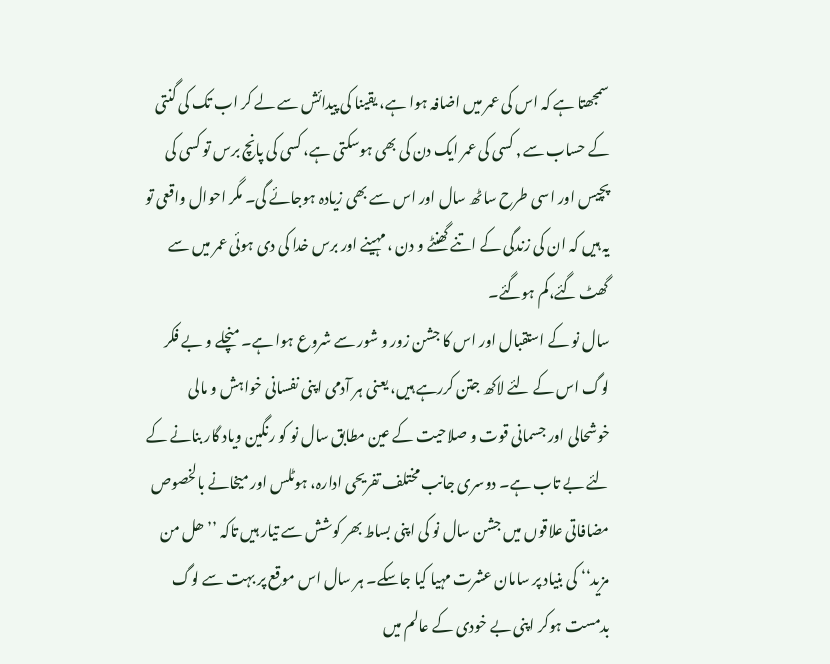سمجھتا ہے کہ اس کی عمر میں اضافہ ہوا ہے، یقینا کی پیدائش سے لے کر اب تک کی گنتی کے حساب سے ٫ کسی کی عمر ایک دن کی بھی ہوسکتی ہے، کسی کی پانچ برس تو کسی کی پچیس اور اسی طرح ساٹھ سال اور اس سے بھی زیادہ ہوجائے گی۔ مگر احوال واقعی تو یہ ہیں کہ ان کی زندگی کے اتنے گھنٹے و دن ، مہینے اور برس خدا کی دی ہوئی عمر میں سے گھٹ گئے،کم ہوگئے۔
سال نو کے استقبال اور اس کا جشن زور و شور سے شروع ہوا ہے۔ منچلے و بے فکر لوگ اس کے لئے لاکھ جتن کررہے ہیں، یعنی ہر آدمی اپنی نفسانی خواہش و مالی خوشحالی اور جسمانی قوت و صلاحیت کے عین مطابق سال نو کو رنگین ویاد گار بنانے کے لئے بے تاب ہے۔ دوسری جانب مختلف تفریحی ادارہ، ہوٹلس اور میخانے بالخصوص مضافاتی علاقوں میں جشن سال نو کی اپنی بساط بھر کوشش سے تیار ہیں تاکہ ’’ ھل من مزید‘‘ کی بنیاد پر سامان عشرت مہیا کیا جاسکے۔ ہر سال اس موقع پر بہت سے لوگ بدمست ہوکر اپنی بے خودی کے عالم میں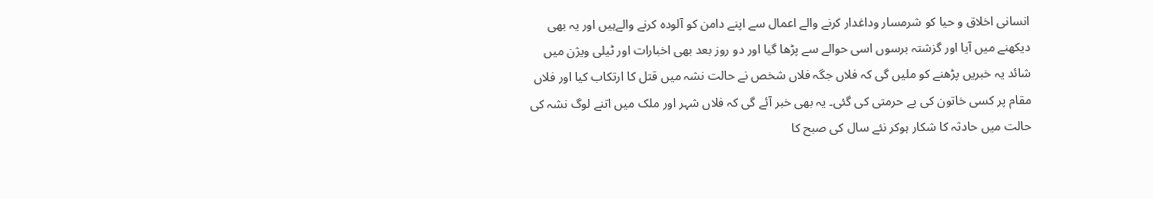انسانی اخلاق و حیا کو شرمسار وداغدار کرنے والے اعمال سے اپنے دامن کو آلودہ کرنے والےہیں اور یہ بھی دیکھنے میں آیا اور گزشتہ برسوں اسی حوالے سے پڑھا گیا اور دو روز بعد بھی اخبارات اور ٹیلی ویژن میں شائد یہ خبریں پڑھنے کو ملیں گی کہ فلاں جگہ فلاں شخص نے حالت نشہ میں قتل کا ارتکاب کیا اور فلاں مقام پر کسی خاتون کی بے حرمتی کی گئی۔ یہ بھی خبر آئے گی کہ فلاں شہر اور ملک میں اتنے لوگ نشہ کی حالت میں حادثہ کا شکار ہوکر نئے سال کی صبح کا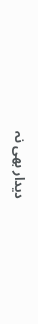دیدار بھی نہ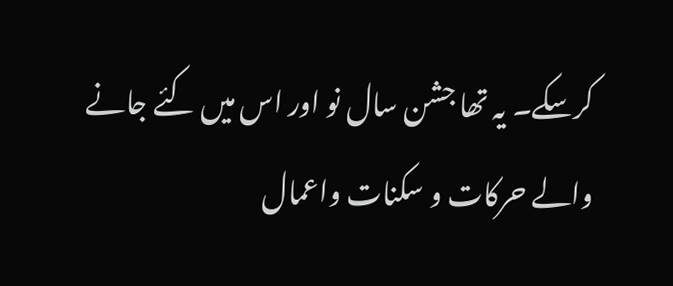کرسکے۔ یہ تھا جشن سال نو اور اس میں کئے جانے والے حرکات و سکنات واعمال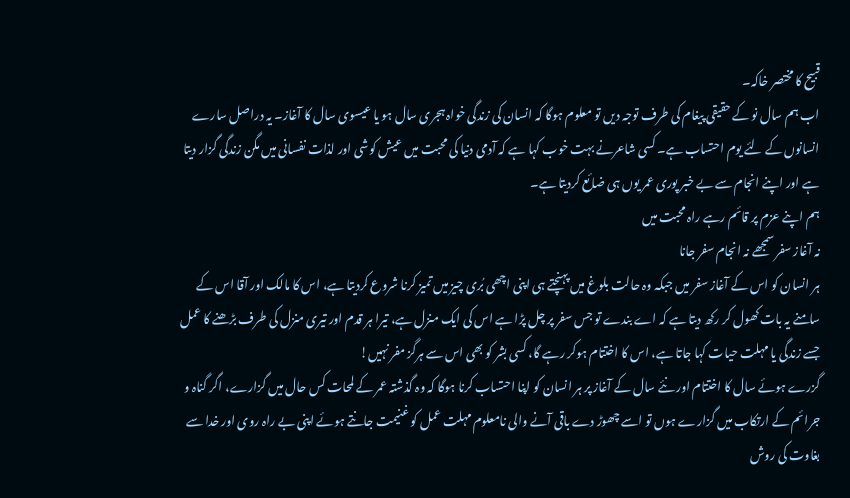قبیح کا مختصر خاکہ۔
اب ہم سال نو کے حقیقی پیغام کی طرف توجہ دیں تو معلوم ہوگا کہ انسان کی زندگی خواہ ہجری سال ہو یا عیسوی سال کا آغاز۔ یہ دراصل سارے انسانوں کے لئے یوم احتساب ہے۔ کسی شاعرنے بہت خوب کہا ہے کہ آدمی دنیا کی محبت میں عیش کوشی اور لذات نفسانی میں مگن زندگی گزار دیتا ہے اور اپنے انجام سے بے خبر پوری عمر یوں ہی ضائع کردیتا ہے۔
ہم اپنے عزم پر قائم رہے راہ محبت میں
نہ آغاز سفر سمجھے نہ انجام سفر جانا
ہر انسان کو اس کے آغاز سفر میں جبکہ وہ حالت بلوغ میں پہنچتے ہی اپنی اچھی بُری چیز میں تمیز کرنا شروع کردیتا ہے، اس کا مالک اور آقا اس کے سامنے یہ بات کھول کر رکھ دیتا ہے کہ اے بندے تو جس سفر پر چل پڑا ہے اس کی ایک منزل ہے، تیرا ہر قدم اور تیری منزل کی طرف بڑھنے کا عمل جسے زندگی یا مہلت حیات کہا جاتا ہے، اس کا اختتام ہوکر رہے گا، کسی بشر کو بھی اس سے ہرگز مفر نہیں!
گزرے ہوئے سال کا اختتام اور نئے سال کے آغاز پر ہر انسان کو اپنا احتساب کرنا ہوگا کہ وہ گذشتہ عمر کے لمحات کس حال میں گزارے، اگر گناہ و جرائم کے ارتکاب میں گزارے ہوں تو اسے چھوڑ دے باقی آنے والی نامعلوم مہلت عمل کو غنیمت جانتے ہوئے اپنی بے راہ روی اور خدا سے بغاوت کی روش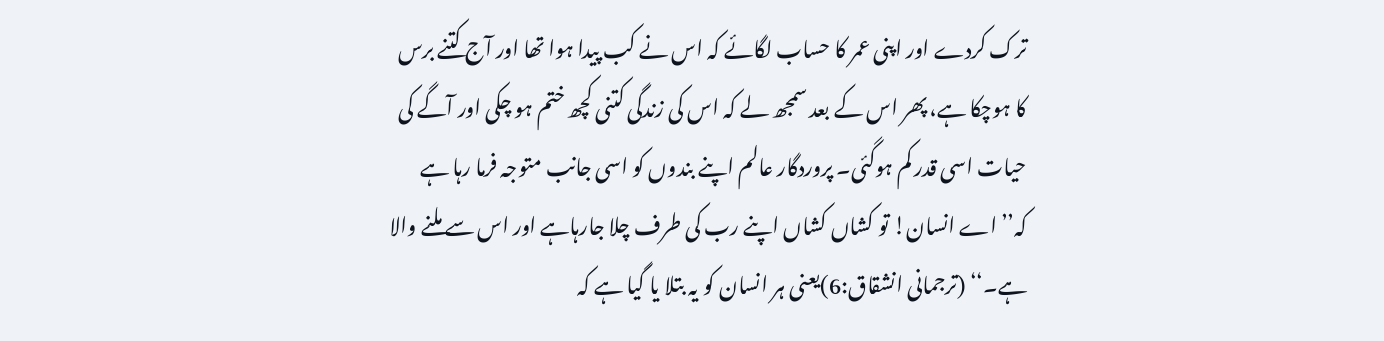ترک کردے اور اپنی عمر کا حساب لگائے کہ اس نے کب پیدا ہوا تھا اور آج کتنے برس کا ہوچکا ہے، پھر اس کے بعد سمجھ لے کہ اس کی زندگی کتنی کچھ ختم ہو چکی اور آگے کی حیات اسی قدر کم ہوگئی۔ پروردگار عالم اپنے بندوں کو اسی جانب متوجہ فرما رہا ہے کہ’’اے انسان! تو کشاں کشاں اپنے رب کی طرف چلا جارہاہے اور اس سے ملنے والا ہے۔‘‘ (ترجمانی انشقاق:6)یعنی ہر انسان کو یہ بتلا یا گیا ہے کہ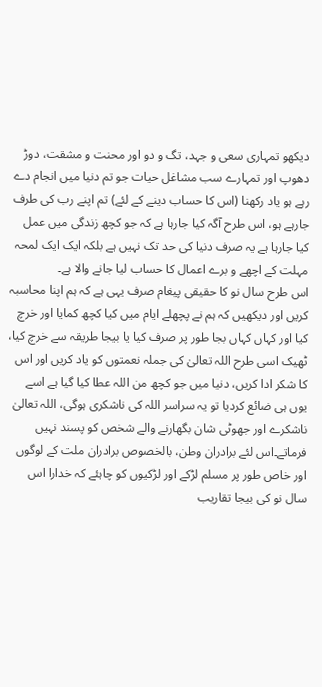دیکھو تمہاری سعی و جہد، تگ و دو اور محنت و مشقت، دوڑ دھوپ اور تمہارے سب مشاغل حیات جو تم دنیا میں انجام دے رہے ہو یاد رکھنا (اس کا حساب دینے کے لئے) تم اپنے رب کی طرف جارہے ہو، اس طرح آگہ کیا جارہا ہے کہ جو کچھ زندگی میں عمل کیا جارہا ہے یہ صرف دنیا کی حد تک نہیں ہے بلکہ ایک ایک لمحہ مہلت کے اچھے و برے اعمال کا حساب لیا جانے والا ہے۔
اس طرح سال نو کا حقیقی پیغام صرف یہی ہے کہ ہم اپنا محاسبہ کریں اور دیکھیں کہ ہم نے پچھلے ایام میں کیا کچھ کمایا اور خرچ کیا اور کہاں کہاں بجا طور پر صرف کیا یا بیجا طریقہ سے خرچ کیا، ٹھیک اسی طرح اللہ تعالیٰ کی جملہ نعمتوں کو یاد کریں اور اس کا شکر ادا کریں، دنیا میں جو کچھ من اللہ عطا کیا گیا ہے اسے یوں ہی ضائع کردیا تو یہ سراسر اللہ کی ناشکری ہوگی، اللہ تعالیٰ ناشکرے اور جھوٹی شان بگھارنے والے شخص کو پسند نہیں فرماتے۔اس لئے برادران وطن، بالخصوص برادران ملت کے لوگوں اور خاص طور پر مسلم لڑکے اور لڑکیوں کو چاہئے کہ خدارا اس سال نو کی بیجا تقاریب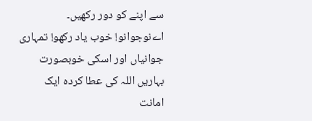سے اپنے کو دور رکھیں۔ اےنوجوانو! خوب یاد رکھو! تمہاری جوانیاں اور اسکی خوبصورت بہاریں اللہ کی عطا کردہ ایک امانت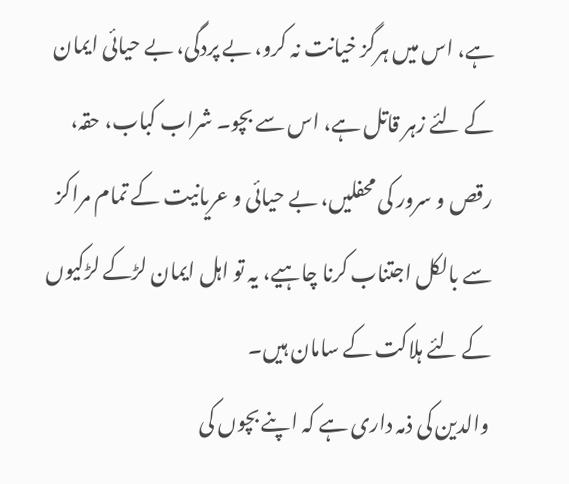ہے، اس میں ہرگز خیانت نہ کرو، بے پردگی، بے حیائی ایمان کے لئے زہر قاتل ہے، اس سے بچو۔ شراب کباب، حقہ، رقص و سرور کی محفلیں، بے حیائی و عریانیت کے تمام مراکز سے بالکل اجتناب کرنا چاہیے، یہ تو اہل ایمان لڑکے لڑکیوں کے لئے ہلاکت کے سامان ہیں۔
والدین کی ذمہ داری ہے کہ اپنے بچوں کی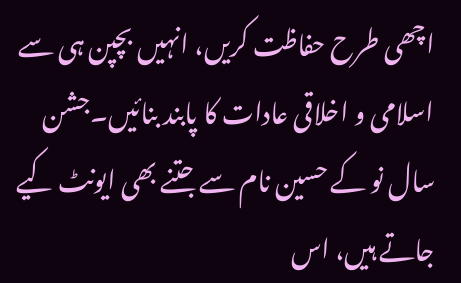اچھی طرح حفاظت کریں، انہیں بچپن ہی سے اسلامی و اخلاقی عادات کا پابند بنائیں۔جشن سال نو کے حسین نام سے جتنے بھی ایونٹ کیے جاتے ہیں، اس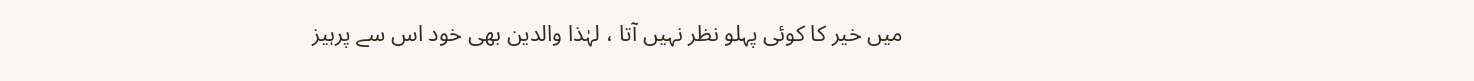میں خیر کا کوئی پہلو نظر نہیں آتا ، لہٰذا والدین بھی خود اس سے پرہیز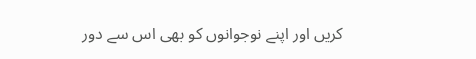کریں اور اپنے نوجوانوں کو بھی اس سے دور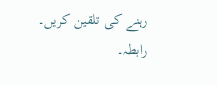رہنے کی تلقین کریں۔
رابطہ۔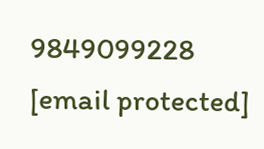9849099228
[email protected]